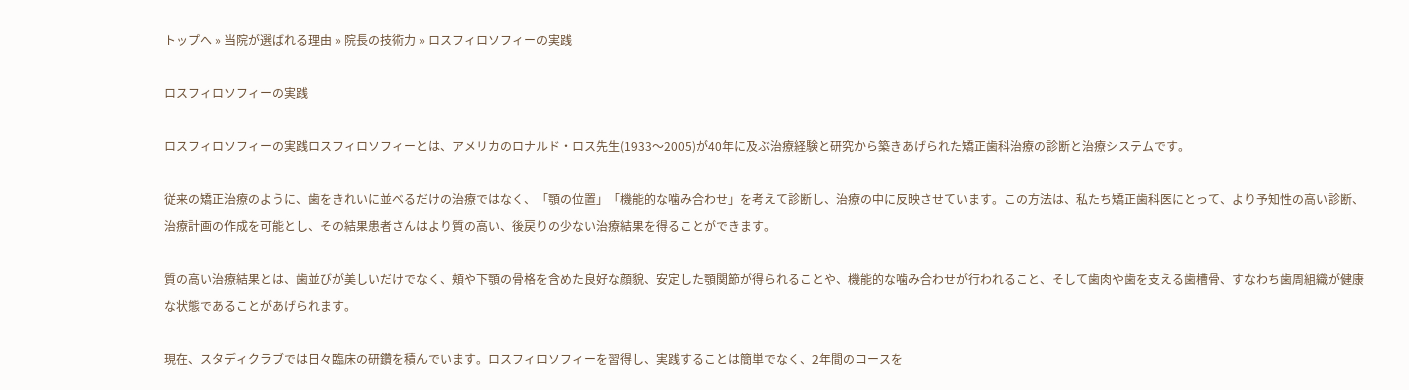トップへ » 当院が選ばれる理由 » 院長の技術力 » ロスフィロソフィーの実践

ロスフィロソフィーの実践

ロスフィロソフィーの実践ロスフィロソフィーとは、アメリカのロナルド・ロス先生(1933〜2005)が40年に及ぶ治療経験と研究から築きあげられた矯正歯科治療の診断と治療システムです。

従来の矯正治療のように、歯をきれいに並べるだけの治療ではなく、「顎の位置」「機能的な噛み合わせ」を考えて診断し、治療の中に反映させています。この方法は、私たち矯正歯科医にとって、より予知性の高い診断、治療計画の作成を可能とし、その結果患者さんはより質の高い、後戻りの少ない治療結果を得ることができます。

質の高い治療結果とは、歯並びが美しいだけでなく、頬や下顎の骨格を含めた良好な顔貌、安定した顎関節が得られることや、機能的な噛み合わせが行われること、そして歯肉や歯を支える歯槽骨、すなわち歯周組織が健康な状態であることがあげられます。

現在、スタディクラブでは日々臨床の研鑽を積んでいます。ロスフィロソフィーを習得し、実践することは簡単でなく、2年間のコースを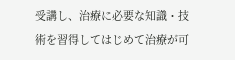受講し、治療に必要な知識・技術を習得してはじめて治療が可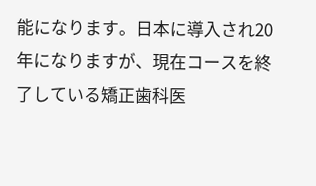能になります。日本に導入され20年になりますが、現在コースを終了している矯正歯科医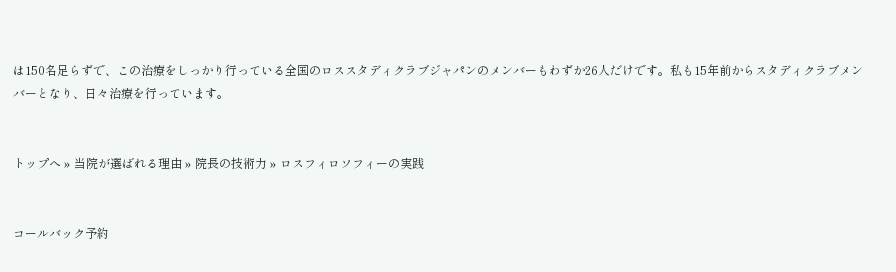は150名足らずで、この治療をしっかり行っている全国のロススタディクラブジャパンのメンバーもわずか26人だけです。私も15年前からスタディクラブメンバーとなり、日々治療を行っています。


トップへ » 当院が選ばれる理由 » 院長の技術力 » ロスフィロソフィーの実践


コールバック予約